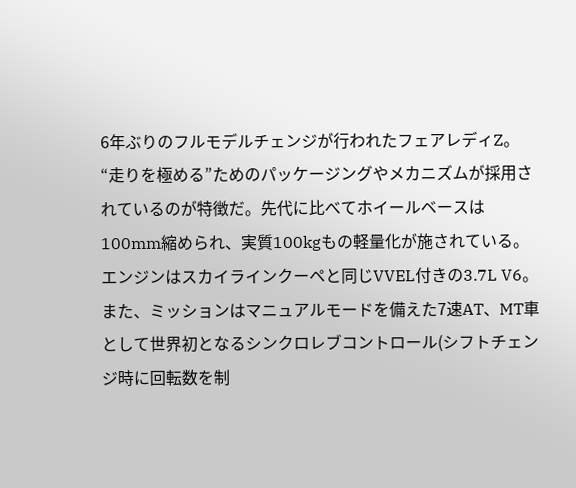6年ぶりのフルモデルチェンジが行われたフェアレディZ。“走りを極める”ためのパッケージングやメカニズムが採用されているのが特徴だ。先代に比べてホイールベースは100mm縮められ、実質100kgもの軽量化が施されている。エンジンはスカイラインクーペと同じVVEL付きの3.7L V6。 また、ミッションはマニュアルモードを備えた7速AT、MT車として世界初となるシンクロレブコントロール(シフトチェンジ時に回転数を制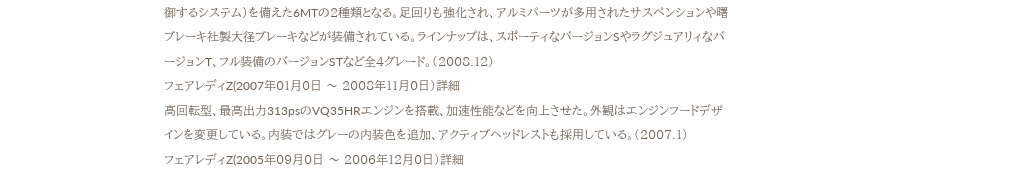御するシステム)を備えた6MTの2種類となる。足回りも強化され、アルミパーツが多用されたサスペンションや曙ブレーキ社製大径ブレーキなどが装備されている。ラインナップは、スポーティなバージョンSやラグジュアリィなバージョンT、フル装備のバージョンSTなど全4グレード。(2008.12)
フェアレディZ(2007年01月0日 〜 2008年11月0日)詳細
高回転型、最高出力313psのVQ35HRエンジンを搭載、加速性能などを向上させた。外観はエンジンフードデザインを変更している。内装ではグレーの内装色を追加、アクティブヘッドレストも採用している。(2007.1)
フェアレディZ(2005年09月0日 〜 2006年12月0日)詳細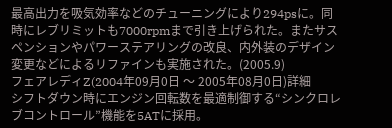最高出力を吸気効率などのチューニングにより294psに。同時にレブリミットも7000rpmまで引き上げられた。またサスペンションやパワーステアリングの改良、内外装のデザイン変更などによるリファインも実施された。(2005.9)
フェアレディZ(2004年09月0日 〜 2005年08月0日)詳細
シフトダウン時にエンジン回転数を最適制御する“シンクロレブコントロール”機能を5ATに採用。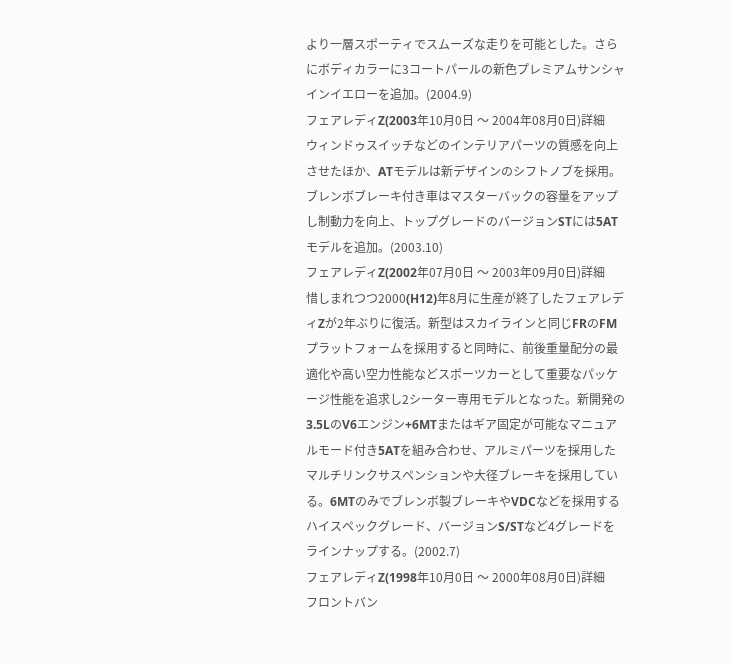より一層スポーティでスムーズな走りを可能とした。さらにボディカラーに3コートパールの新色プレミアムサンシャインイエローを追加。(2004.9)
フェアレディZ(2003年10月0日 〜 2004年08月0日)詳細
ウィンドゥスイッチなどのインテリアパーツの質感を向上させたほか、ATモデルは新デザインのシフトノブを採用。ブレンボブレーキ付き車はマスターバックの容量をアップし制動力を向上、トップグレードのバージョンSTには5ATモデルを追加。(2003.10)
フェアレディZ(2002年07月0日 〜 2003年09月0日)詳細
惜しまれつつ2000(H12)年8月に生産が終了したフェアレディZが2年ぶりに復活。新型はスカイラインと同じFRのFMプラットフォームを採用すると同時に、前後重量配分の最適化や高い空力性能などスポーツカーとして重要なパッケージ性能を追求し2シーター専用モデルとなった。新開発の3.5LのV6エンジン+6MTまたはギア固定が可能なマニュアルモード付き5ATを組み合わせ、アルミパーツを採用したマルチリンクサスペンションや大径ブレーキを採用している。6MTのみでブレンボ製ブレーキやVDCなどを採用するハイスペックグレード、バージョンS/STなど4グレードをラインナップする。(2002.7)
フェアレディZ(1998年10月0日 〜 2000年08月0日)詳細
フロントバン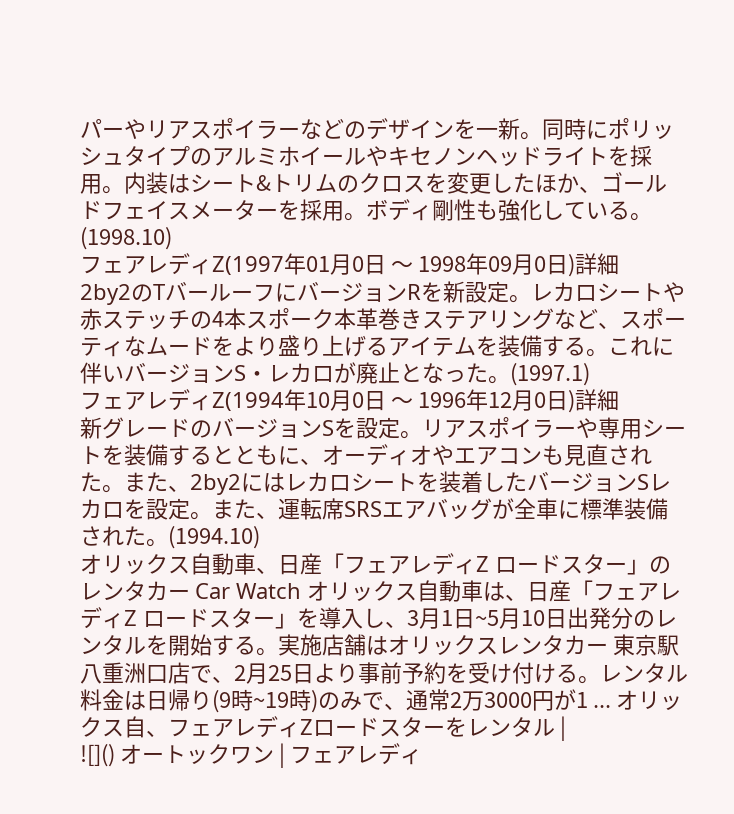パーやリアスポイラーなどのデザインを一新。同時にポリッシュタイプのアルミホイールやキセノンヘッドライトを採用。内装はシート&トリムのクロスを変更したほか、ゴールドフェイスメーターを採用。ボディ剛性も強化している。(1998.10)
フェアレディZ(1997年01月0日 〜 1998年09月0日)詳細
2by2のTバールーフにバージョンRを新設定。レカロシートや赤ステッチの4本スポーク本革巻きステアリングなど、スポーティなムードをより盛り上げるアイテムを装備する。これに伴いバージョンS・レカロが廃止となった。(1997.1)
フェアレディZ(1994年10月0日 〜 1996年12月0日)詳細
新グレードのバージョンSを設定。リアスポイラーや専用シートを装備するとともに、オーディオやエアコンも見直された。また、2by2にはレカロシートを装着したバージョンSレカロを設定。また、運転席SRSエアバッグが全車に標準装備された。(1994.10)
オリックス自動車、日産「フェアレディZ ロードスター」のレンタカー Car Watch オリックス自動車は、日産「フェアレディZ ロードスター」を導入し、3月1日~5月10日出発分のレンタルを開始する。実施店舗はオリックスレンタカー 東京駅八重洲口店で、2月25日より事前予約を受け付ける。レンタル料金は日帰り(9時~19時)のみで、通常2万3000円が1 ... オリックス自、フェアレディZロードスターをレンタル |
![]() オートックワン | フェアレディ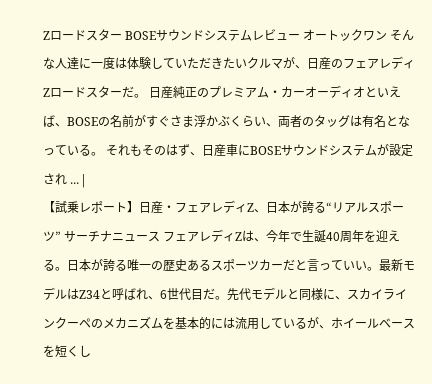Zロードスター BOSEサウンドシステムレビュー オートックワン そんな人達に一度は体験していただきたいクルマが、日産のフェアレディZロードスターだ。 日産純正のプレミアム・カーオーディオといえば、BOSEの名前がすぐさま浮かぶくらい、両者のタッグは有名となっている。 それもそのはず、日産車にBOSEサウンドシステムが設定され ... |
【試乗レポート】日産・フェアレディZ、日本が誇る“リアルスポーツ” サーチナニュース フェアレディZは、今年で生誕40周年を迎える。日本が誇る唯一の歴史あるスポーツカーだと言っていい。最新モデルはZ34と呼ばれ、6世代目だ。先代モデルと同様に、スカイラインクーペのメカニズムを基本的には流用しているが、ホイールベースを短くし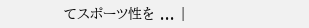てスポーツ性を ... |